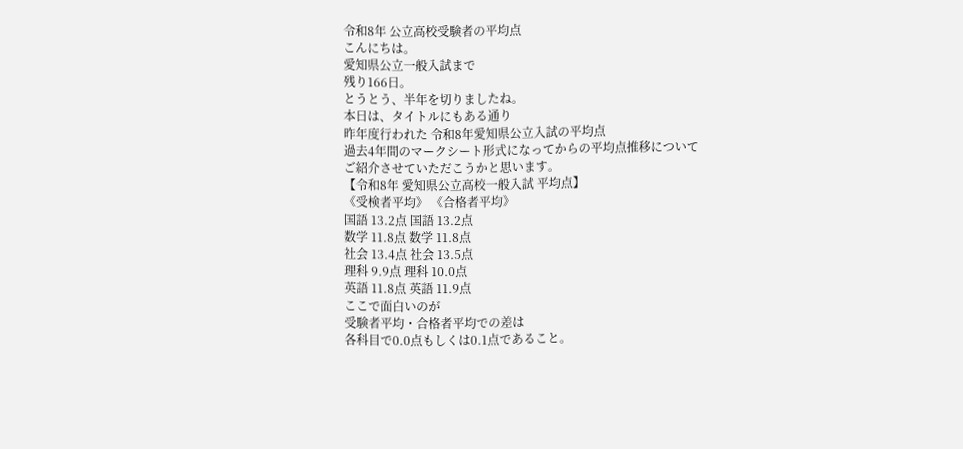令和8年 公立高校受験者の平均点
こんにちは。
愛知県公立一般入試まで
残り166日。
とうとう、半年を切りましたね。
本日は、タイトルにもある通り
昨年度行われた 令和8年愛知県公立入試の平均点
過去4年間のマークシート形式になってからの平均点推移について
ご紹介させていただこうかと思います。
【令和8年 愛知県公立高校一般入試 平均点】
《受検者平均》 《合格者平均》
国語 13.2点 国語 13.2点
数学 11.8点 数学 11.8点
社会 13.4点 社会 13.5点
理科 9.9点 理科 10.0点
英語 11.8点 英語 11.9点
ここで面白いのが
受験者平均・合格者平均での差は
各科目で0.0点もしくは0.1点であること。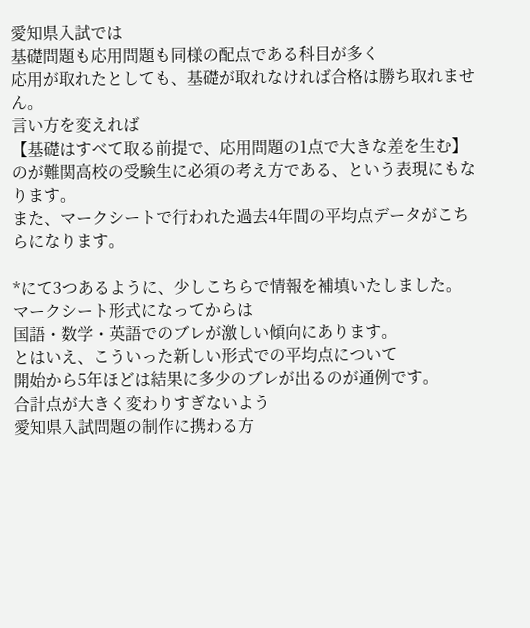愛知県入試では
基礎問題も応用問題も同様の配点である科目が多く
応用が取れたとしても、基礎が取れなければ合格は勝ち取れません。
言い方を変えれば
【基礎はすべて取る前提で、応用問題の1点で大きな差を生む】
のが難関高校の受験生に必須の考え方である、という表現にもなります。
また、マークシートで行われた過去4年間の平均点データがこちらになります。

*にて3つあるように、少しこちらで情報を補填いたしました。
マークシート形式になってからは
国語・数学・英語でのブレが激しい傾向にあります。
とはいえ、こういった新しい形式での平均点について
開始から5年ほどは結果に多少のブレが出るのが通例です。
合計点が大きく変わりすぎないよう
愛知県入試問題の制作に携わる方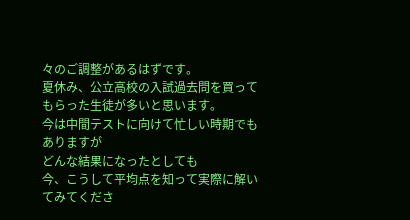々のご調整があるはずです。
夏休み、公立高校の入試過去問を買ってもらった生徒が多いと思います。
今は中間テストに向けて忙しい時期でもありますが
どんな結果になったとしても
今、こうして平均点を知って実際に解いてみてくださ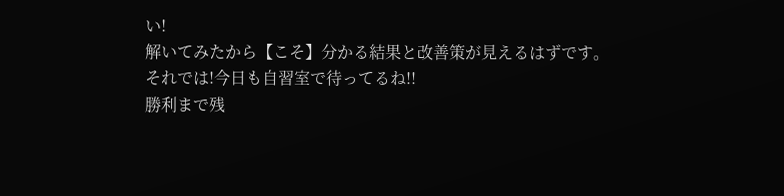い!
解いてみたから【こそ】分かる結果と改善策が見えるはずです。
それでは!今日も自習室で待ってるね!!
勝利まで残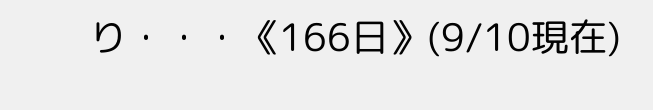り・・・《166日》(9/10現在)